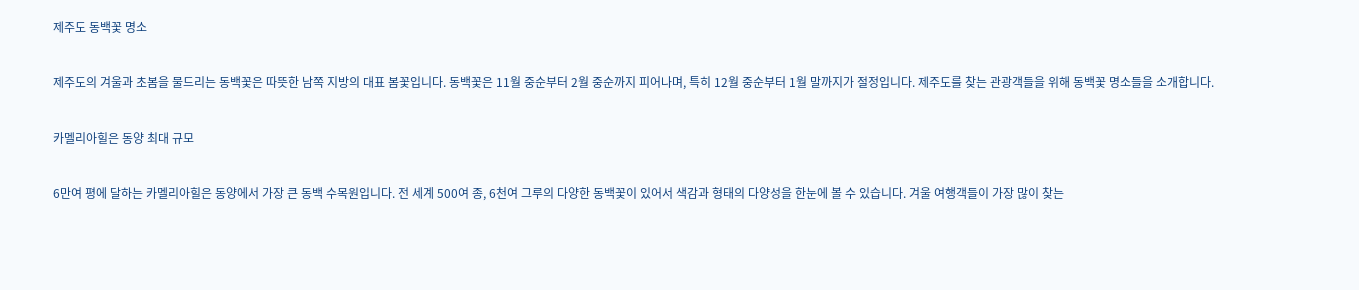제주도 동백꽃 명소

제주도의 겨울과 초봄을 물드리는 동백꽃은 따뜻한 남쪽 지방의 대표 봄꽃입니다. 동백꽃은 11월 중순부터 2월 중순까지 피어나며, 특히 12월 중순부터 1월 말까지가 절정입니다. 제주도를 찾는 관광객들을 위해 동백꽃 명소들을 소개합니다.

카멜리아힐은 동양 최대 규모

6만여 평에 달하는 카멜리아힐은 동양에서 가장 큰 동백 수목원입니다. 전 세계 500여 종, 6천여 그루의 다양한 동백꽃이 있어서 색감과 형태의 다양성을 한눈에 볼 수 있습니다. 겨울 여행객들이 가장 많이 찾는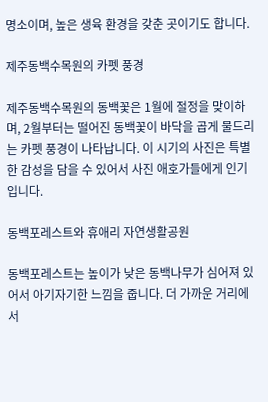명소이며, 높은 생육 환경을 갖춘 곳이기도 합니다.

제주동백수목원의 카펫 풍경

제주동백수목원의 동백꽃은 1월에 절정을 맞이하며, 2월부터는 떨어진 동백꽃이 바닥을 곱게 물드리는 카펫 풍경이 나타납니다. 이 시기의 사진은 특별한 감성을 담을 수 있어서 사진 애호가들에게 인기입니다.

동백포레스트와 휴애리 자연생활공원

동백포레스트는 높이가 낮은 동백나무가 심어져 있어서 아기자기한 느낌을 줍니다. 더 가까운 거리에서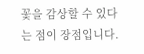꽃을 감상할 수 있다는 점이 장점입니다.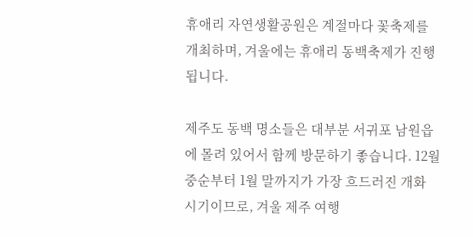휴애리 자연생활공원은 계절마다 꽃축제를 개최하며, 겨울에는 휴애리 동백축제가 진행됩니다.

제주도 동백 명소들은 대부분 서귀포 남원읍에 몰려 있어서 함께 방문하기 좋습니다. 12월 중순부터 1월 말까지가 가장 흐드러진 개화 시기이므로, 겨울 제주 여행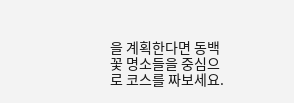을 계획한다면 동백꽃 명소들을 중심으로 코스를 짜보세요.